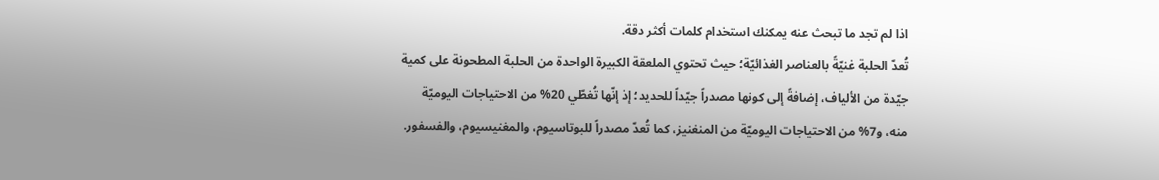اذا لم تجد ما تبحث عنه يمكنك استخدام كلمات أكثر دقة.
تُعدّ الحلبة غنيّةً بالعناصر الغذائيّة؛ حيث تحتوي الملعقة الكبيرة الواحدة من الحلبة المطحونة على كمية جيّدة من الألياف، إضافةً إلى كونها مصدراً جيّداً للحديد؛ إذ إنّها تُغطّي 20% من الاحتياجات اليوميّة منه، و7% من الاحتياجات اليوميّة من المنغنيز، كما تُعدّ مصدراً للبوتاسيوم، والمغنيسيوم، والفسفور.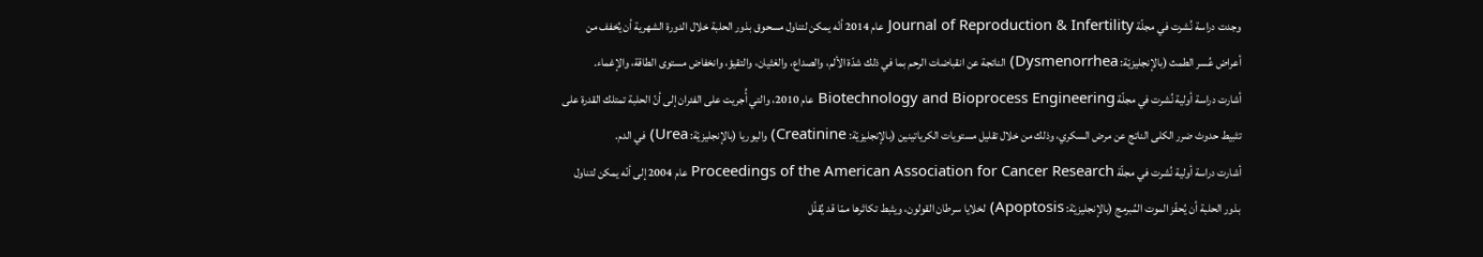وجدت دراسة نُشرت في مجلّة Journal of Reproduction & Infertility عام 2014 أنّه يمكن لتناول مسحوق بذور الحلبة خلال الدورة الشهرية أن يُخفف من أعراض عُسر الطمث (بالإنجليزيّة: Dysmenorrhea) الناتجة عن انقباضات الرحم بما في ذلك شدّة الألم، والصداع، والغثيان، والتقيؤ، وانخفاض مستوى الطاقة، والإغماء.
أشارت دراسة أولية نُشرت في مجلّة Biotechnology and Bioprocess Engineering عام 2010، والتي أُجريت على الفئران إلى أنّ الحلبة تمتلك القدرة على تثبيط حدوث ضرر الكلى الناتج عن مرض السكري، وذلك من خلال تقليل مستويات الكرياتينين (بالإنجليزيّة: Creatinine) واليوريا (بالإنجليزيّة: Urea) في الدم.
أشارت دراسة أولية نُشرت في مجلّة Proceedings of the American Association for Cancer Research عام 2004 إلى أنّه يمكن لتناول بذور الحلبة أن يُحفّز الموت المُبرمج (بالإنجليزيّة: Apoptosis) لخلايا سرطان القولون، ويثبط تكاثرها ممّا قد يُقلّل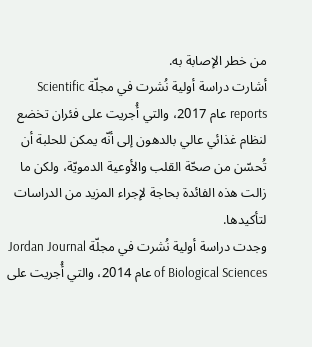من خطر الإصابة به.
أشارت دراسة أولية نُشرت في مجلّة Scientific reports عام 2017، والتي أُجريت على فئران تخضع لنظام غذائي عالي بالدهون إلى أنّه يمكن للحلبة أن تُحسّن من صحّة القلب والأوعية الدمويّة، ولكن ما زالت هذه الفائدة بحاجة لإجراء المزيد من الدراسات لتأكيدها.
وجدت دراسة أولية نُشرت في مجلّة Jordan Journal of Biological Sciences عام 2014، والتي أُجريت على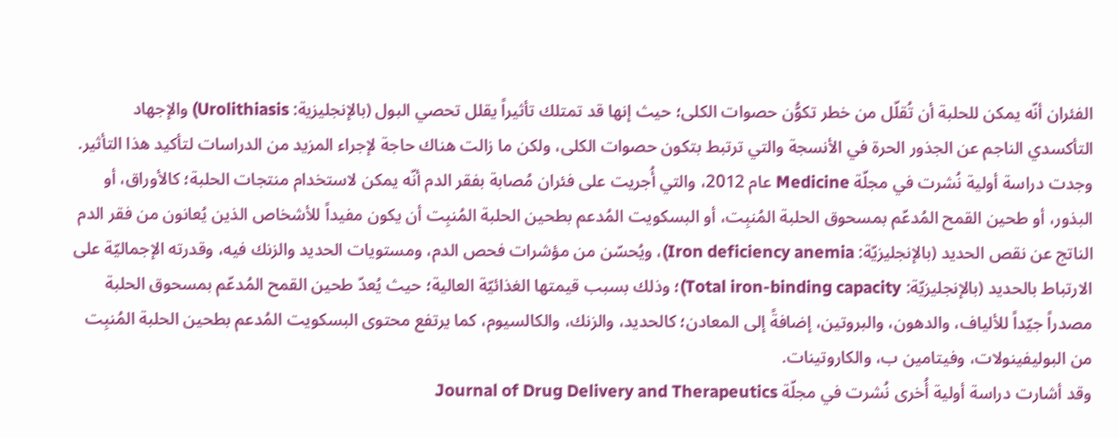الفئران أنّه يمكن للحلبة أن تُقلّل من خطر تكوُّن حصوات الكلى؛ حيث إنها قد تمتلك تأثيراً يقلل تحصي البول (بالإنجليزية: Urolithiasis) والإجهاد التأكسدي الناجم عن الجذور الحرة في الأنسجة والتي ترتبط بتكون حصوات الكلى، ولكن ما زالت هناك حاجة لإجراء المزيد من الدراسات لتأكيد هذا التأثير.
وجدت دراسة أولية نُشرت في مجلّة Medicine عام 2012، والتي أُجريت على فئران مُصابة بفقر الدم أنّه يمكن لاستخدام منتجات الحلبة؛ كالأوراق، أو البذور، أو طحين القمح المُدعّم بمسحوق الحلبة المُنبِت، أو البسكويت المُدعم بطحين الحلبة المُنبِت أن يكون مفيداً للأشخاص الذين يُعانون من فقر الدم الناتج عن نقص الحديد (بالإنجليزيّة: Iron deficiency anemia)، ويُحسّن من مؤشرات فحص الدم، ومستويات الحديد والزنك فيه، وقدرته الإجماليّة على الارتباط بالحديد (بالإنجليزيّة: Total iron-binding capacity)؛ وذلك بسبب قيمتها الغذائيّة العالية؛ حيث يُعدّ طحين القمح المُدعّم بمسحوق الحلبة مصدراً جيّداً للألياف، والدهون، والبروتين، إضافةً إلى المعادن؛ كالحديد، والزنك، والكالسيوم، كما يرتفع محتوى البسكويت المُدعم بطحين الحلبة المُنبِت من البوليفينولات، وفيتامين ب، والكاروتينات.
وقد أشارت دراسة أولية أُخرى نُشرت في مجلّة Journal of Drug Delivery and Therapeutics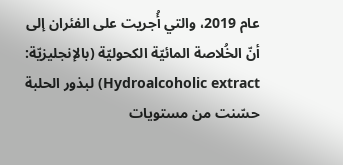عام 2019، والتي أُجريت على الفئران إلى أنّ الخُلاصة المائيّة الكحوليّة (بالإنجليزيّة: Hydroalcoholic extract) لبذور الحلبة حسّنت من مستويات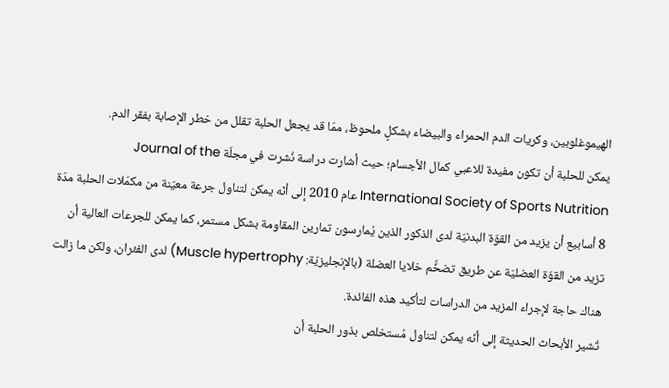الهيموغلوبين، وكريات الدم الحمراء والبيضاء بشكلٍ ملحوظ، ممّا قد يجعل الحلبة تقلل من خطر الإصابة بفقر الدم.
يمكن للحلبة أن تكون مفيدة للاعبي كمال الأجسام؛ حيث أشارت دراسة نُشرت في مجلّة Journal of the International Society of Sports Nutrition عام 2010 إلى أنّه يمكن لتناول جرعة معيّنة من مكمّلات الحلبة مدّة 8 أسابيع أن يزيد من القوّة البدنيّة لدى الذكور الذين يُمارسون تمارين المقاومة بشكل مستمر، كما يمكن للجرعات العالية أن تزيد من القوّة العضليّة عن طريق تضخُّم خلايا العضلة (بالإنجليزيّة: Muscle hypertrophy) لدى الفئران، ولكن ما زالت هناك حاجة لإجراء المزيد من الدراسات لتأكيد هذه الفائدة.
تُشير الأبحاث الحديثة إلى أنّه يمكن لتناول مُستخلص بذور الحلبة أن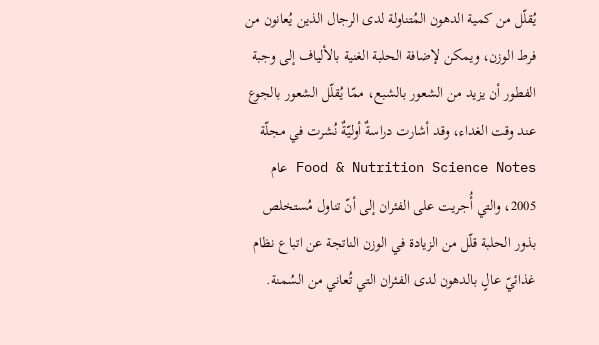يُقلّل من كمية الدهون المُتناولة لدى الرجال الذين يُعانون من فرط الوزن، ويمكن لإضافة الحلبة الغنية بالألياف إلى وجبة الفطور أن يزيد من الشعور بالشبع، ممّا يُقلّل الشعور بالجوع عند وقت الغداء، وقد أشارت دراسةٌ أوليّةٌ نُشرت في مجلّة Food & Nutrition Science Notes عام 2005، والتي أُجريت على الفئران إلى أنّ تناول مُستخلص بذور الحلبة قلّل من الزيادة في الوزن الناتجة عن اتباع نظام غذائيّ عالٍ بالدهون لدى الفئران التي تُعاني من السُمنة.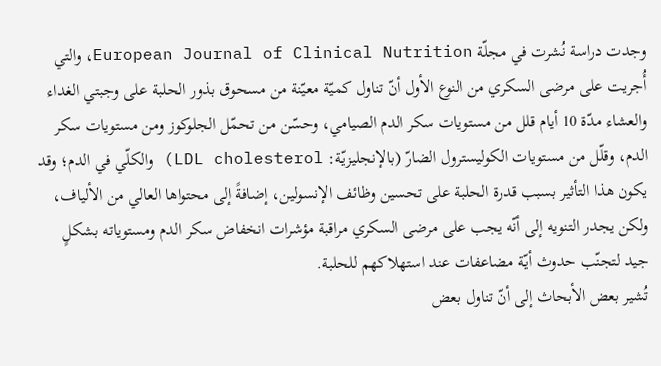وجدت دراسة نُشرت في مجلّة European Journal of Clinical Nutrition، والتي أُجريت على مرضى السكري من النوع الأول أنّ تناول كميّة معيّنة من مسحوق بذور الحلبة على وجبتي الغداء والعشاء مدّة 10 أيام قلل من مستويات سكر الدم الصيامي، وحسّن من تحمّل الجلوكوز ومن مستويات سكر الدم، وقلّل من مستويات الكوليسترول الضارّ (بالإنجليزيّة: LDL cholesterol) والكلّي في الدم؛ وقد يكون هذا التأثير بسبب قدرة الحلبة على تحسين وظائف الإنسولين، إضافةً إلى محتواها العالي من الألياف، ولكن يجدر التنويه إلى أنّه يجب على مرضى السكري مراقبة مؤشرات انخفاض سكر الدم ومستوياته بشكلٍ جيد لتجنّب حدوث أيّة مضاعفات عند استهلاكهم للحلبة.
تُشير بعض الأبحاث إلى أنّ تناول بعض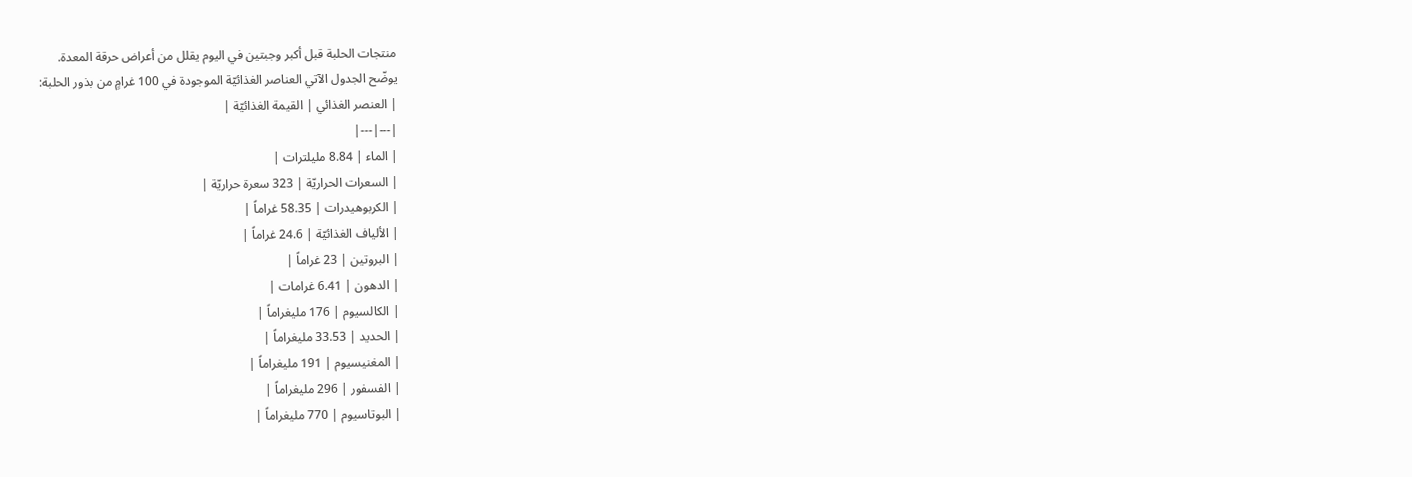منتجات الحلبة قبل أكبر وجبتين في اليوم يقلل من أعراض حرقة المعدة.
يوضّح الجدول الآتي العناصر الغذائيّة الموجودة في 100 غرامٍ من بذور الحلبة:
| العنصر الغذائي | القيمة الغذائيّة |
|---|---|
| الماء | 8.84 مليلترات |
| السعرات الحراريّة | 323 سعرة حراريّة |
| الكربوهيدرات | 58.35 غراماً |
| الألياف الغذائيّة | 24.6 غراماً |
| البروتين | 23 غراماً |
| الدهون | 6.41 غرامات |
| الكالسيوم | 176 مليغراماً |
| الحديد | 33.53 مليغراماً |
| المغنيسيوم | 191 مليغراماً |
| الفسفور | 296 مليغراماً |
| البوتاسيوم | 770 مليغراماً |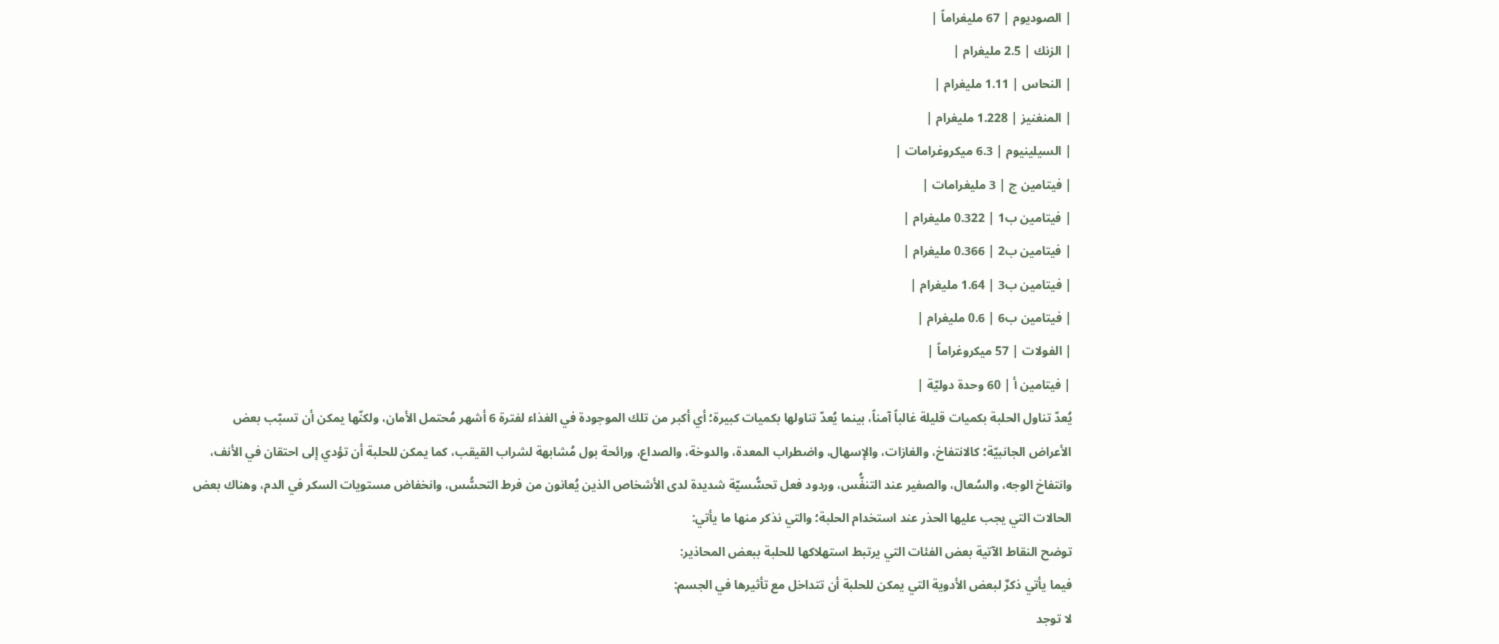| الصوديوم | 67 مليغراماً |
| الزنك | 2.5 مليغرام |
| النحاس | 1.11 مليغرام |
| المنغنيز | 1.228 مليغرام |
| السيلينيوم | 6.3 ميكروغرامات |
| فيتامين ج | 3 مليغرامات |
| فيتامين ب1 | 0.322 مليغرام |
| فيتامين ب2 | 0.366 مليغرام |
| فيتامين ب3 | 1.64 مليغرام |
| فيتامين ب6 | 0.6 مليغرام |
| الفولات | 57 ميكروغراماً |
| فيتامين أ | 60 وحدة دوليّة |
يُعدّ تناول الحلبة بكميات قليلة غالباً آمناً، بينما يُعدّ تناولها بكميات كبيرة؛ أي أكبر من تلك الموجودة في الغذاء لفترة 6 أشهر مُحتمل الأمان، ولكنّها يمكن أن تسبّب بعض الأعراض الجانبيّة؛ كالانتفاخ، والغازات، والإسهال، واضطراب المعدة، والدوخة، والصداع، ورائحة بول مُشابهة لشراب القيقب، كما يمكن للحلبة أن تؤدي إلى احتقان في الأنف، وانتفاخ الوجه، والسُعال، والصفير عند التنفُّس، وردود فعل تحسُّسيّة شديدة لدى الأشخاص الذين يُعانون من فرط التحسُّس، وانخفاض مستويات السكر في الدم، وهناك بعض الحالات التي يجب عليها الحذر عند استخدام الحلبة؛ والتي نذكر منها ما يأتي:
توضح النقاط الآتية بعض الفئات التي يرتبط استهلاكها للحلبة ببعض المحاذير:
فيما يأتي ذكرٌ لبعض الأدوية التي يمكن للحلبة أن تتداخل مع تأثيرها في الجسم:
لا توجد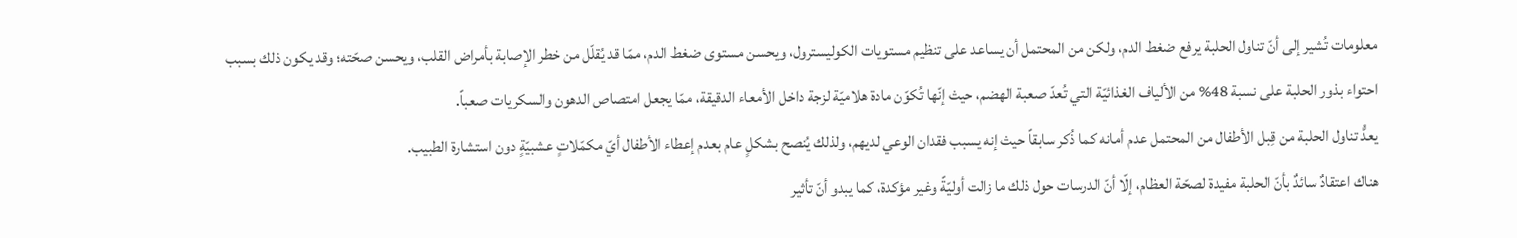معلومات تُشير إلى أنّ تناول الحلبة يرفع ضغط الدم، ولكن من المحتمل أن يساعد على تنظيم مستويات الكوليسترول، ويحسن مستوى ضغط الدم، ممّا قد يُقلّل من خطر الإصابة بأمراض القلب، ويحسن صحّته؛ وقد يكون ذلك بسبب احتواء بذور الحلبة على نسبة 48% من الألياف الغذائيّة التي تُعدّ صعبة الهضم، حيث إنّها تُكوّن مادة هلاميّة لزجة داخل الأمعاء الدقيقة، ممّا يجعل امتصاص الدهون والسكريات صعباً.
يعدُّ تناول الحلبة من قِبل الأطفال من المحتمل عدم أمانه كما ذُكر سابقاً حيث إنه يسبب فقدان الوعي لديهم، ولذلك يُنصح بشكلٍ عام بعدم إعطاء الأطفال أيّ مكمّلاتٍ عشبيّةٍ دون استشارة الطبيب.
هناك اعتقادٌ سائدٌ بأنّ الحلبة مفيدة لصحّة العظام، إلّا أنّ الدرسات حول ذلك ما زالت أوليّةً وغير مؤكدة، كما يبدو أنّ تأثير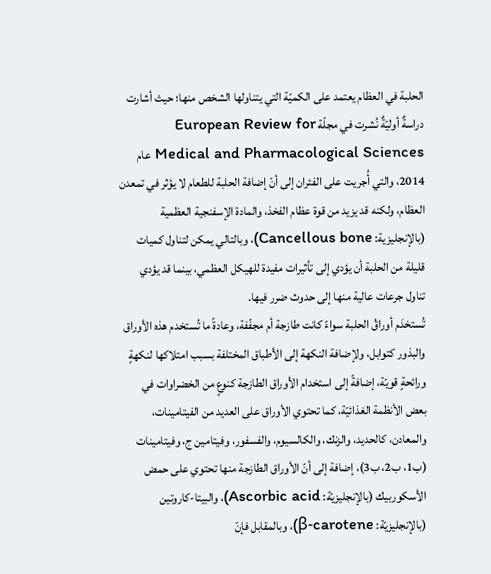الحلبة في العظام يعتمد على الكميّة التي يتناولها الشخص منها؛ حيث أشارت دراسةٌ أوليّةٌ نُشرت في مجلّة European Review for Medical and Pharmacological Sciences عام 2014، والتي أُجريت على الفئران إلى أنّ إضافة الحلبة للطعام لا يؤثر في تمعدن العظام، ولكنه قد يزيد من قوة عظام الفخذ، والمادة الإسفنجية العظمية (بالإنجليزية: Cancellous bone)، وبالتالي يمكن لتناول كميات قليلة من الحلبة أن يؤدي إلى تأثيرات مفيدة للهيكل العظمي، بينما قد يؤدي تناول جرعات عالية منها إلى حدوث ضرر فيها.
تُستخدَم أوراقُ الحلبة سواءً كانت طازجة أم مجفّفة، وعادةً ما تُستخدم هذه الأوراق والبذور كتوابل، ولإضافة النكهة إلى الأطباق المختلفة بسبب امتلاكها لنكهةٍ ورائحةٍ قويّة، إضافةً إلى استخدام الأوراق الطازجة كنوعٍ من الخضراوات في بعض الأنظمة الغذائيّة، كما تحتوي الأوراق على العديد من الفيتامينات، والمعادن، كالحديد، والزنك، والكالسيوم، والفسفور، وفيتامين ج، وفيتامينات (ب1، ب2، ب3)، إضافة إلى أنّ الأوراق الطازجة منها تحتوي على حمض الأسكوربيك (بالإنجليزيّة: Ascorbic acid)، والبيتا-كاروتين (بالإنجليزيّة: β-carotene)، وبالمقابل فإنّ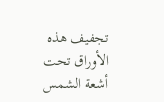تجفيف هذه الأوراق تحت أشعة الشمس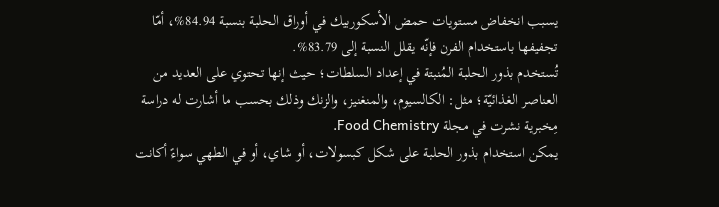يسبب انخفاض مستويات حمض الأسكوربيك في أوراق الحلبة بنسبة 84.94%، أمّا تجفيفها باستخدام الفرن فإنّه يقلل النسبة إلى 83.79%.
تُستخدم بذور الحلبة المُنبتة في إعداد السلطات؛ حيث إنها تحتوي على العديد من العناصر الغذائيّة؛ مثل: الكالسيوم، والمنغنيز، والزنك وذلك بحسب ما أشارت له دراسة مِخبرية نشرت في مجلة Food Chemistry.
يمكن استخدام بذور الحلبة على شكل كبسولات، أو شاي، أو في الطهي سواءً أكانت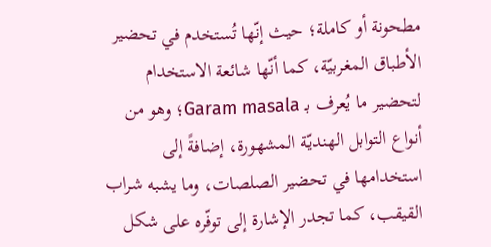مطحونة أو كاملة؛ حيث إنّها تُستخدم في تحضير الأطباق المغربيّة، كما أنّها شائعة الاستخدام لتحضير ما يُعرف بـ Garam masala؛ وهو من أنواع التوابل الهنديّة المشهورة، إضافةً إلى استخدامها في تحضير الصلصات، وما يشبه شراب القيقب، كما تجدر الإشارة إلى توفّره على شكل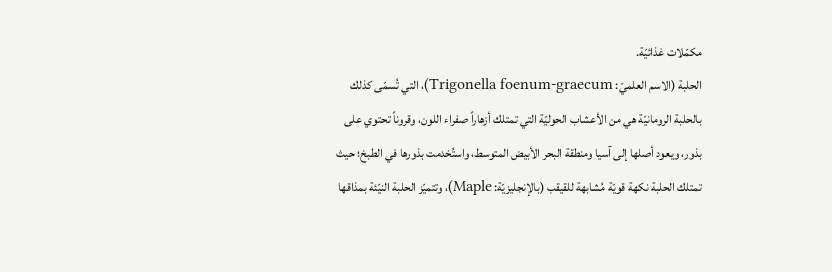مكمّلات غذائيّة.
الحلبة (الاسم العلميّ: Trigonella foenum-graecum)، التي تُسمّى كذلك بالحلبة الرومانيّة هي من الأعشاب الحوليّة التي تمتلك أزهاراً صفراء اللون، وقروناً تحتوي على بذور، ويعود أصلها إلى آسيا ومنطقة البحر الأبيض المتوسط، واستُخدمت بذورها في الطبخ؛ حيث تمتلك الحلبة نكهة قويّة مُشابهة للقيقب (بالإنجليزيّة: Maple)، وتتميّز الحلبة النيّئة بمذاقها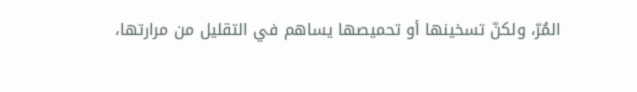المُرّ، ولكنّ تسخينها أو تحميصها يساهم في التقليل من مرارتها،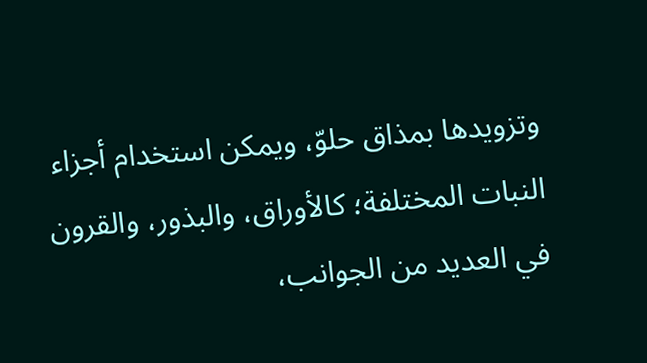وتزويدها بمذاق حلوّ، ويمكن استخدام أجزاء النبات المختلفة؛ كالأوراق، والبذور، والقرون في العديد من الجوانب،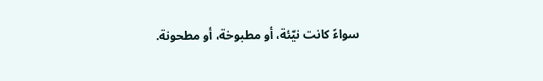سواءً كانت نيّئة، أو مطبوخة، أو مطحونة.